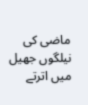ماضی کی نیلگوں جھیل میں اترتے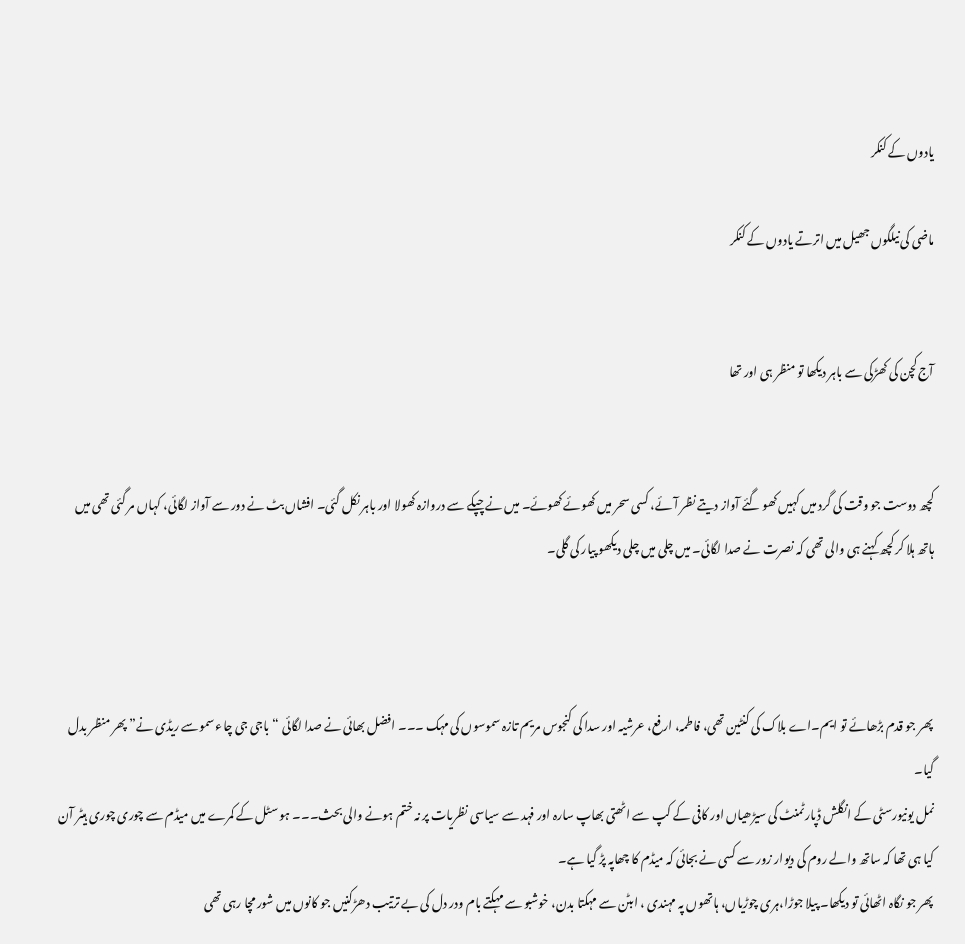یادوں کے کنکر

ماضی کی نیلگوں جھیل میں اترتے یادوں کے کنکر


آج کچن کی کھڑکی سے باہر دیکھا تو منظر ہی اور تھا


کچھ دوست جو وقت کی گرد میں کہیں کھو گئے آواز دیتے نظر آئے، کسی سحر میں کھوئے کھوئے۔ میں نے چپکے سے دروازہ کھولا اور باہر نکل گئی۔ افشاں بٹ نے دور سے آواز لگائی، کہاں مر گئی تھی میں ہاتھ ہلا کر کچھ کہنے ہی والی تھی کہ نصرت نے صدا لگائی۔ میں چلی میں چلی دیکھو پیار کی گلی۔



پھر جو قدم بڑھائے تو ایم۔اے بلاک کی کنٹین تھی، فاطمہ، ارفع، عرشیہ اور سدا کی کنجوس مریم تازہ سموسوں کی مہک ۔۔۔ افضل بھائی نے صدا لگائی “باجی جی چاء سموسے ریڈی نے” پھر منظر بدل گیا۔
نمل یونیورسٹی کے انگلش ڈپارٹمنٹ کی سیڑھیاں اور کافی کے کپ سے اٹھتی بھاپ سارہ اور فہد سے سیاسی نظریات پر نہ ختم ہونے والی بحث۔۔۔ ہو سٹل کے کمرے میں میڈم سے چوری چوری ہیٹر آن کیا ہی تھا کہ ساتھ والے روم کی دیوار زور سے کسی نے بجائی کہ میڈم کا چھاپہ پڑ گیا ہے۔
پھر جو نگاہ اٹھائی تو دیکھا۔ پیلا جوڑا،ہری چوڑیاں، ہاتھوں پہ مہندی ، ابٹن سے مہکتا بدن، خوشبو سے مہکتے بام ودر دل کی بے ترتیب دھڑکنیں جو کانوں میں شور مچا رہی تھی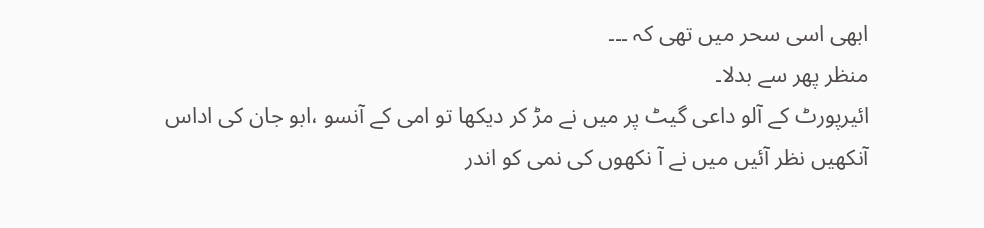ابھی اسی سحر میں تھی کہ ۔۔۔
منظر پھر سے بدلا۔
ائیرپورٹ کے آلو داعی گیٹ پر میں نے مڑ کر دیکھا تو امی کے آنسو ،ابو جان کی اداس آنکھیں نظر آئیں میں نے آ نکھوں کی نمی کو اندر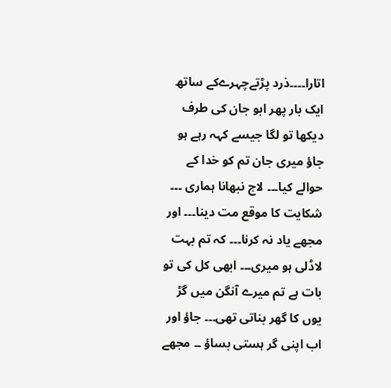اتارا۔۔۔۔ذرد پڑتےچہرےکے ساتھ ایک بار پھر ابو جان کی طرف دیکھا تو لگا جیسے کہہ رہے ہو جاؤ میری جان تم کو خدا کے حوالے کیا۔۔۔ لاج نبھانا ہماری ۔۔۔ شکایت کا موقع مت دینا۔۔۔ اور مجھے یاد نہ کرنا۔۔۔ کہ تم بہت لاڈلی ہو میری۔۔۔ ابھی کل کی تو بات ہے تم میرے آنگن میں گڑ یوں کا گھر بناتی تھی۔۔۔ جاؤ اور اب اپنی گر ہستی بساؤ ۔۔ مجھے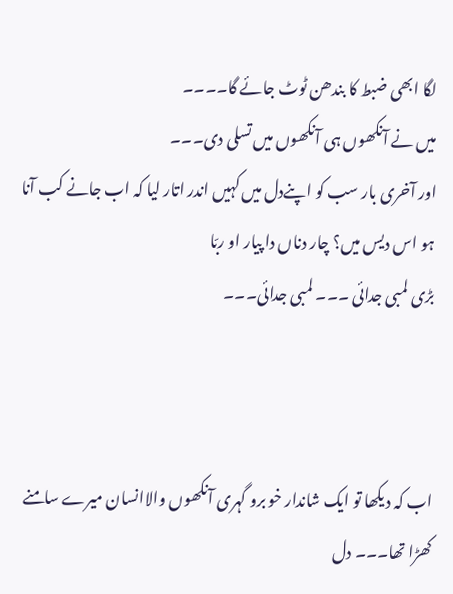لگا ابھی ضبط کا بندھن ٹوٹ جائے گا۔۔۔۔
میں نے آنکھوں ہی آنکھوں میں تسلی دی۔۔۔
اور آخری بار سب کو اپنےدل میں کہیں اندر اتار لیا کہ اب جانے کب آنا ہو اس دیس میں؟ چار دناں دا پیار او ربّا
بڑی لمبی جدائی ۔۔۔ لمبی جدائی۔۔۔



اب کہ دیکھا تو ایک شاندار خو برو گہری آنکھوں والاانسان میرے سامنے کھڑا تھا۔۔۔ دل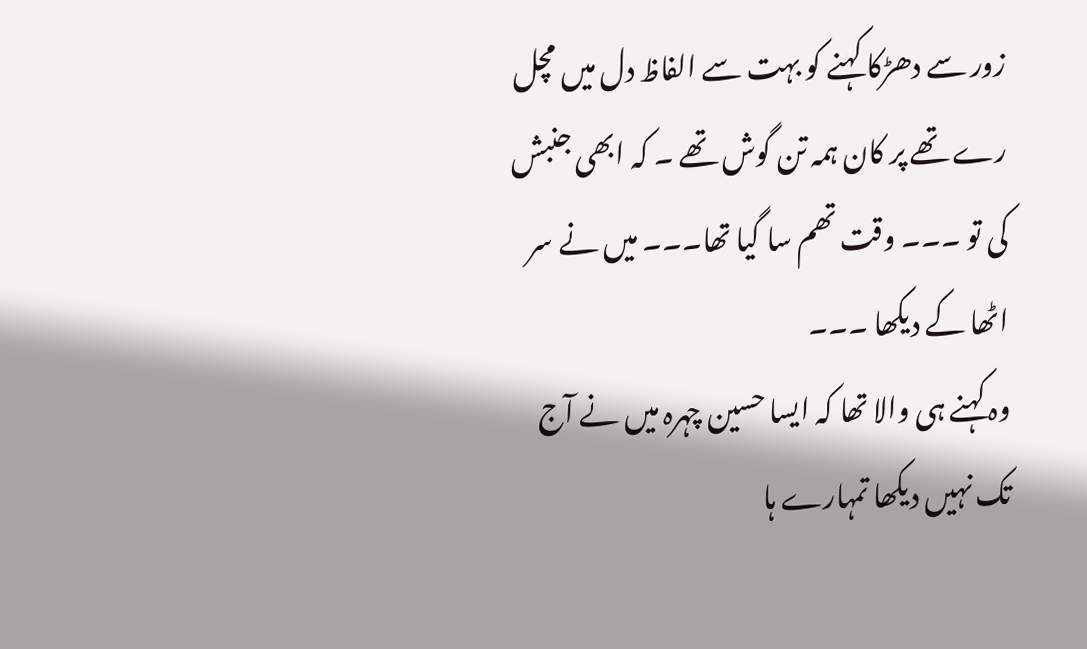زور سے دھڑکا کہنے کو بہت سے الفاظ دل میں مچل رے تھے پر کان ہمہ تن گوش تھے ۔ کہ ابھی جنبش کی تو ۔۔۔ وقت تھم سا گیا تھا۔۔۔ میں نے سر اٹھا کے دیکھا ۔۔۔
وہ کہنے ہی والا تھا کہ ایسا حسین چہرہ میں نے آج تک نہیں دیکھا تمہارے ہا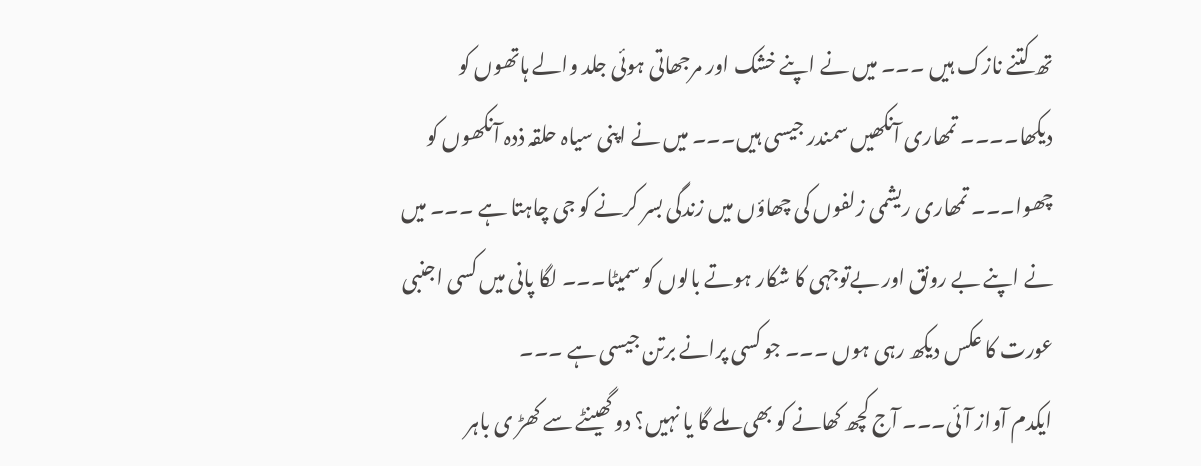تھ کتنے نازک ہیں ۔۔۔ میں نے اپنے خشک اور مرجھاتی ہوئی جلد والے ہاتھوں کو دیکھا۔۔۔۔ تمھاری آنکھیں سمندر جیسی ہیں۔۔۔ میں نے اپنی سیاہ حلقہ ذدہ آنکھوں کو چھوا۔۔۔ تمھاری ریشمی زلفوں کی چھاؤں میں زندگی بسر کرنے کو جی چاہتا ہے ۔۔۔ میں نے اپنے بے رونق اور بےتوجہی کا شکار ہوتے بالوں کو سمیٹا۔۔۔ لگا پانی میں کسی اجنبی عورت کا عکس دیکھ رہی ہوں ۔۔۔ جو کسی پرانے برتن جیسی ہے ۔۔۔
ایکدم آواز آئی۔۔۔ آج کچھ کھانے کو بھی ملے گا یا نہیں؟ دو گھینٹے سے کھڑ ی باہر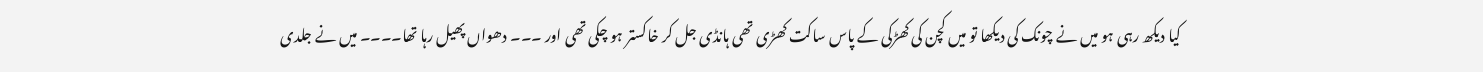کیا دیکھ رہی ہو میں نے چونک کی دیکھا تو میں کچن کی کھڑکی کے پاس ساکت کھڑی تھی ہانڈی جل کر خاکستر ہو چکی تھی اور ۔۔۔ دھواں پھیل رہا تھا۔۔۔۔ میں نے جلدی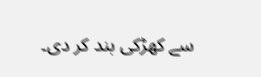سے کھڑکی بند کر دی۔